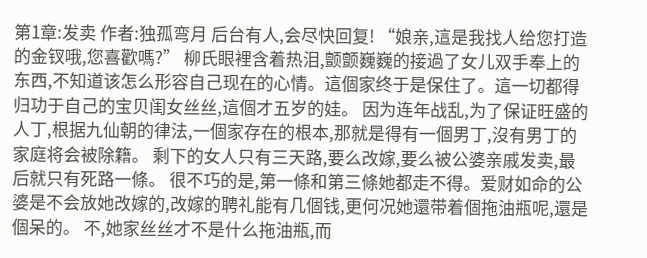第1章:发卖 作者:独孤弯月 后台有人,会尽快回复! “娘亲,這是我找人给您打造的金钗哦,您喜歡嗎?” 柳氏眼裡含着热泪,颤颤巍巍的接過了女儿双手奉上的东西,不知道该怎么形容自己现在的心情。這個家终于是保住了。這一切都得归功于自己的宝贝闺女丝丝,這個才五岁的娃。 因为连年战乱,为了保证旺盛的人丁,根据九仙朝的律法,一個家存在的根本,那就是得有一個男丁,沒有男丁的家庭将会被除籍。 剩下的女人只有三天路,要么改嫁,要么被公婆亲戚发卖,最后就只有死路一條。 很不巧的是,第一條和第三條她都走不得。爱财如命的公婆是不会放她改嫁的,改嫁的聘礼能有几個钱,更何况她還带着個拖油瓶呢,還是個呆的。 不,她家丝丝才不是什么拖油瓶,而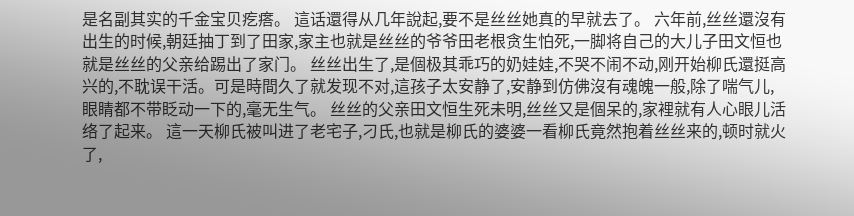是名副其实的千金宝贝疙瘩。 這话還得从几年說起,要不是丝丝她真的早就去了。 六年前,丝丝還沒有出生的时候,朝廷抽丁到了田家,家主也就是丝丝的爷爷田老根贪生怕死,一脚将自己的大儿子田文恒也就是丝丝的父亲给踢出了家门。 丝丝出生了,是個极其乖巧的奶娃娃,不哭不闹不动,刚开始柳氏還挺高兴的,不耽误干活。可是時間久了就发现不对,這孩子太安静了,安静到仿佛沒有魂魄一般,除了喘气儿,眼睛都不带眨动一下的,毫无生气。 丝丝的父亲田文恒生死未明,丝丝又是個呆的,家裡就有人心眼儿活络了起来。 這一天柳氏被叫进了老宅子,刁氏,也就是柳氏的婆婆一看柳氏竟然抱着丝丝来的,顿时就火了,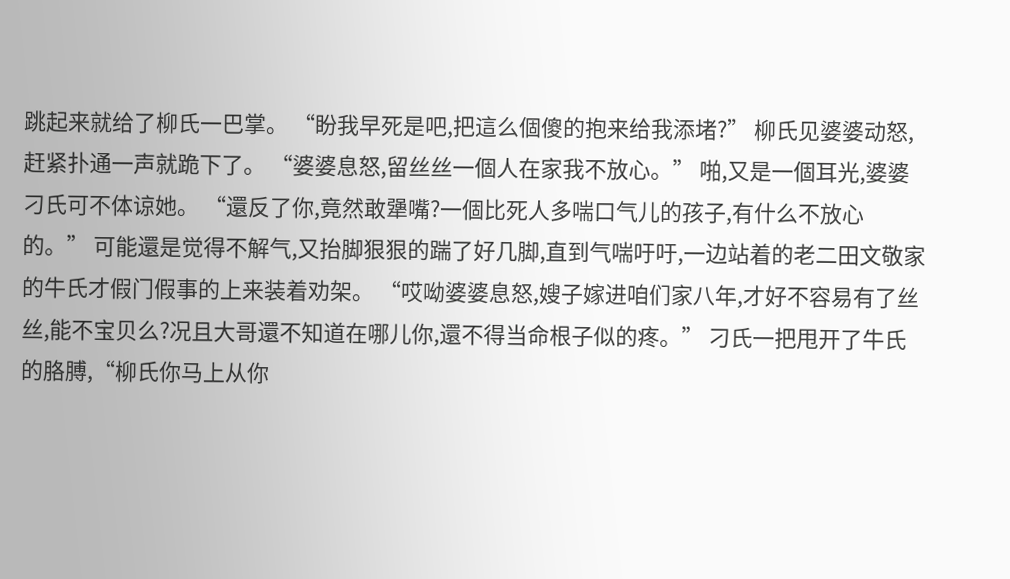跳起来就给了柳氏一巴掌。 “盼我早死是吧,把這么個傻的抱来给我添堵?” 柳氏见婆婆动怒,赶紧扑通一声就跪下了。 “婆婆息怒,留丝丝一個人在家我不放心。” 啪,又是一個耳光,婆婆刁氏可不体谅她。 “還反了你,竟然敢犟嘴?一個比死人多喘口气儿的孩子,有什么不放心的。” 可能還是觉得不解气,又抬脚狠狠的踹了好几脚,直到气喘吁吁,一边站着的老二田文敬家的牛氏才假门假事的上来装着劝架。 “哎呦婆婆息怒,嫂子嫁进咱们家八年,才好不容易有了丝丝,能不宝贝么?况且大哥還不知道在哪儿你,還不得当命根子似的疼。” 刁氏一把甩开了牛氏的胳膊,“柳氏你马上从你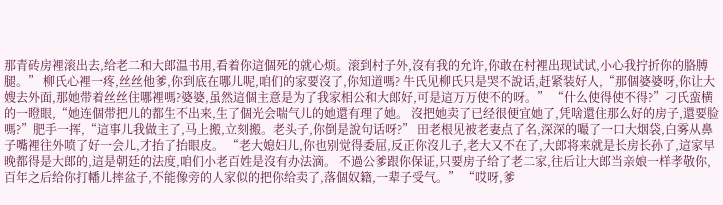那青砖房裡滚出去,给老二和大郎温书用,看着你這個死的就心烦。滚到村子外,沒有我的允许,你敢在村裡出现试试,小心我拧折你的胳膊腿。” 柳氏心裡一疼,丝丝他爹,你到底在哪儿呢,咱们的家要沒了,你知道嗎? 牛氏见柳氏只是哭不說话,赶紧装好人,“那個婆婆呀,你让大嫂去外面,那她带着丝丝住哪裡嗎?婆婆,虽然這個主意是为了我家相公和大郎好,可是這万万使不的呀。” “什么使得使不得?”刁氏蛮横的一瞪眼,“她连個带把儿的都生不出来,生了個光会喘气儿的她還有理了她。 沒把她卖了已经很便宜她了,凭啥還住那么好的房子,還要脸嗎?”肥手一挥,“這事儿我做主了,马上搬,立刻搬。老头子,你倒是說句话呀?” 田老根见被老妻点了名,深深的嘬了一口大烟袋,白雾从鼻子嘴裡往外喷了好一会儿,才抬了抬眼皮。 “老大媳妇儿,你也别觉得委屈,反正你沒儿子,老大又不在了,大郎将来就是长房长孙了,這家早晚都得是大郎的,這是朝廷的法度,咱们小老百姓是沒有办法滴。 不過公爹跟你保证,只要房子给了老二家,往后让大郎当亲娘一样孝敬你,百年之后给你打幡儿摔盆子,不能像旁的人家似的把你给卖了,落個奴籍,一辈子受气。” “哎呀,爹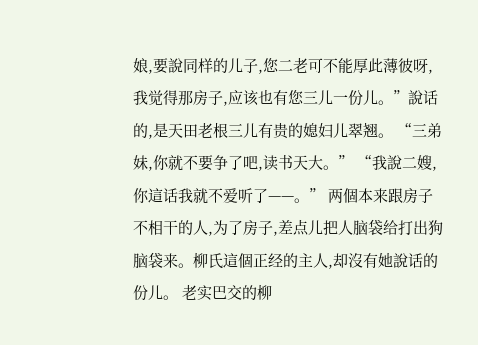娘,要說同样的儿子,您二老可不能厚此薄彼呀,我觉得那房子,应该也有您三儿一份儿。”說话的,是天田老根三儿有贵的媳妇儿翠翘。 “三弟妹,你就不要争了吧,读书天大。” “我說二嫂,你這话我就不爱听了——。” 两個本来跟房子不相干的人,为了房子,差点儿把人脑袋给打出狗脑袋来。柳氏這個正经的主人,却沒有她說话的份儿。 老实巴交的柳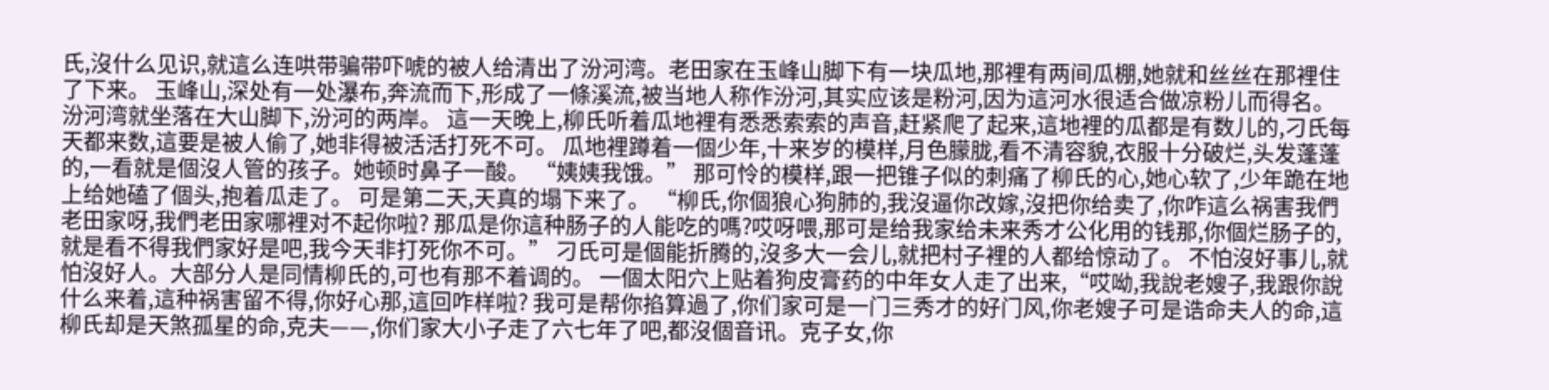氏,沒什么见识,就這么连哄带骗带吓唬的被人给清出了汾河湾。老田家在玉峰山脚下有一块瓜地,那裡有两间瓜棚,她就和丝丝在那裡住了下来。 玉峰山,深处有一处瀑布,奔流而下,形成了一條溪流,被当地人称作汾河,其实应该是粉河,因为這河水很适合做凉粉儿而得名。汾河湾就坐落在大山脚下,汾河的两岸。 這一天晚上,柳氏听着瓜地裡有悉悉索索的声音,赶紧爬了起来,這地裡的瓜都是有数儿的,刁氏每天都来数,這要是被人偷了,她非得被活活打死不可。 瓜地裡蹲着一個少年,十来岁的模样,月色朦胧,看不清容貌,衣服十分破烂,头发蓬蓬的,一看就是個沒人管的孩子。她顿时鼻子一酸。 “姨姨我饿。” 那可怜的模样,跟一把锥子似的刺痛了柳氏的心,她心软了,少年跪在地上给她磕了個头,抱着瓜走了。 可是第二天,天真的塌下来了。 “柳氏,你個狼心狗肺的,我沒逼你改嫁,沒把你给卖了,你咋這么祸害我們老田家呀,我們老田家哪裡对不起你啦? 那瓜是你這种肠子的人能吃的嗎?哎呀喂,那可是给我家给未来秀才公化用的钱那,你個烂肠子的,就是看不得我們家好是吧,我今天非打死你不可。” 刁氏可是個能折腾的,沒多大一会儿,就把村子裡的人都给惊动了。 不怕沒好事儿,就怕沒好人。大部分人是同情柳氏的,可也有那不着调的。 一個太阳穴上贴着狗皮膏药的中年女人走了出来,“哎呦,我說老嫂子,我跟你說什么来着,這种祸害留不得,你好心那,這回咋样啦? 我可是帮你掐算過了,你们家可是一门三秀才的好门风,你老嫂子可是诰命夫人的命,這柳氏却是天煞孤星的命,克夫——,你们家大小子走了六七年了吧,都沒個音讯。克子女,你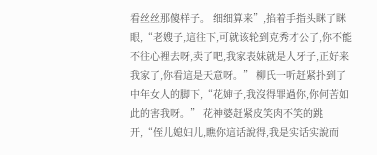看丝丝那傻样子。 细细算来”,掐着手指头眯了眯眼,“老嫂子,這往下,可就该轮到克秀才公了,你不能不往心裡去呀,卖了吧,我家表妹就是人牙子,正好来我家了,你看這是天意呀。” 柳氏一听赶紧扑到了中年女人的脚下,“花婶子,我沒得罪過你,你何苦如此的害我呀。” 花神婆赶紧皮笑肉不笑的跳开,“侄儿媳妇儿,瞧你這话說得,我是实话实說而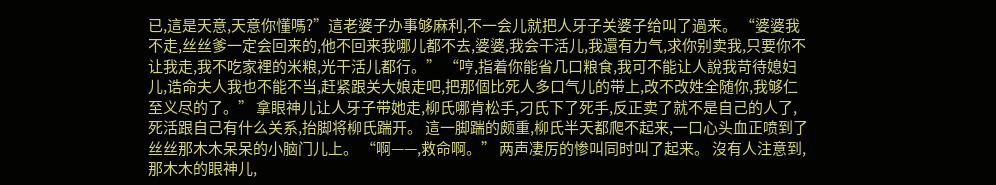已,這是天意,天意你懂嗎?”這老婆子办事够麻利,不一会儿就把人牙子关婆子给叫了過来。 “婆婆我不走,丝丝爹一定会回来的,他不回来我哪儿都不去,婆婆,我会干活儿,我還有力气,求你别卖我,只要你不让我走,我不吃家裡的米粮,光干活儿都行。” “哼,指着你能省几口粮食,我可不能让人說我苛待媳妇儿,诰命夫人我也不能不当,赶紧跟关大娘走吧,把那個比死人多口气儿的带上,改不改姓全随你,我够仁至义尽的了。” 拿眼神儿让人牙子带她走,柳氏哪肯松手,刁氏下了死手,反正卖了就不是自己的人了,死活跟自己有什么关系,抬脚将柳氏踹开。 這一脚踹的颇重,柳氏半天都爬不起来,一口心头血正喷到了丝丝那木木呆呆的小脑门儿上。 “啊——,救命啊。” 两声凄厉的惨叫同时叫了起来。 沒有人注意到,那木木的眼神儿,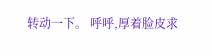转动一下。 呼呼,厚着脸皮求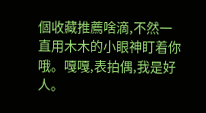個收藏推薦啥滴,不然一直用木木的小眼神盯着你哦。嘎嘎,表拍偶,我是好人。